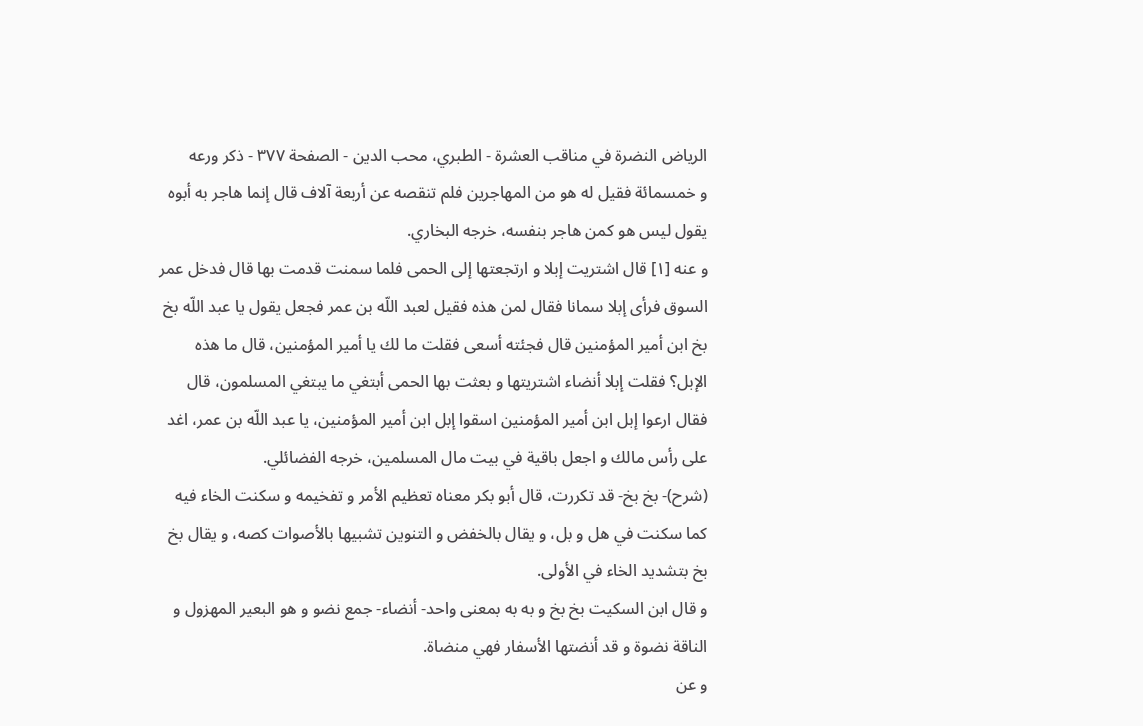الرياض النضرة في مناقب العشرة - الطبري، محب الدين - الصفحة ٣٧٧ - ذكر ورعه
و خمسمائة فقيل له هو من المهاجرين فلم تنقصه عن أربعة آلاف قال إنما هاجر به أبوه يقول ليس هو كمن هاجر بنفسه، خرجه البخاري.
و عنه [١] قال اشتريت إبلا و ارتجعتها إلى الحمى فلما سمنت قدمت بها قال فدخل عمر السوق فرأى إبلا سمانا فقال لمن هذه فقيل لعبد اللّه بن عمر فجعل يقول يا عبد اللّه بخ بخ ابن أمير المؤمنين قال فجئته أسعى فقلت ما لك يا أمير المؤمنين، قال ما هذه الإبل؟ فقلت إبلا أنضاء اشتريتها و بعثت بها الحمى أبتغي ما يبتغي المسلمون، قال فقال ارعوا إبل ابن أمير المؤمنين اسقوا إبل ابن أمير المؤمنين، يا عبد اللّه بن عمر، اغد على رأس مالك و اجعل باقية في بيت مال المسلمين، خرجه الفضائلي.
(شرح)- بخ بخ- قد تكررت، قال أبو بكر معناه تعظيم الأمر و تفخيمه و سكنت الخاء فيه كما سكنت في هل و بل، و يقال بالخفض و التنوين تشبيها بالأصوات كصه، و يقال بخ بخ بتشديد الخاء في الأولى.
و قال ابن السكيت بخ بخ و به به بمعنى واحد- أنضاء- جمع نضو و هو البعير المهزول و الناقة نضوة و قد أنضتها الأسفار فهي منضاة.
و عن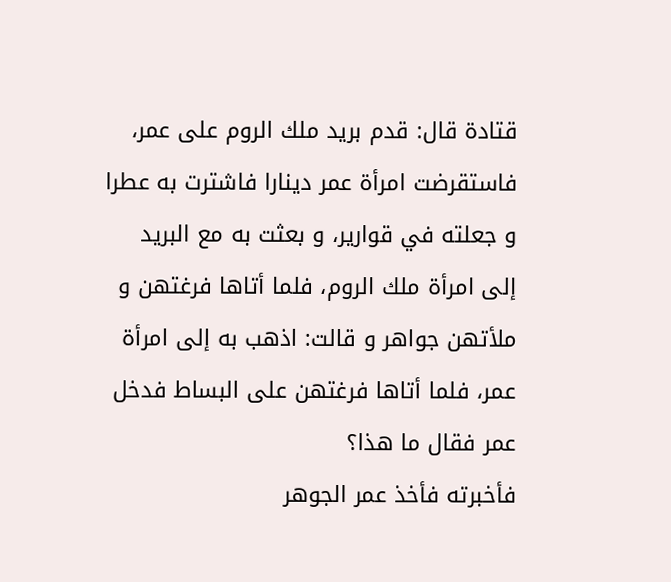قتادة قال: قدم بريد ملك الروم على عمر، فاستقرضت امرأة عمر دينارا فاشترت به عطرا و جعلته في قوارير، و بعثت به مع البريد إلى امرأة ملك الروم، فلما أتاها فرغتهن و ملأتهن جواهر و قالت: اذهب به إلى امرأة عمر، فلما أتاها فرغتهن على البساط فدخل عمر فقال ما هذا؟
فأخبرته فأخذ عمر الجوهر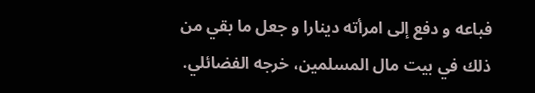فباعه و دفع إلى امرأته دينارا و جعل ما بقي من ذلك في بيت مال المسلمين، خرجه الفضائلي.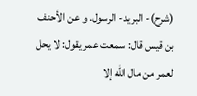(شرح)- البريد- الرسول. و عن الأحنف بن قيس قال: سمعت عمر يقول: لا يحل لعمر من مال اللّه إلا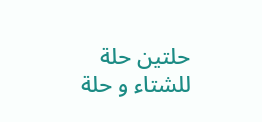حلتين حلة للشتاء و حلة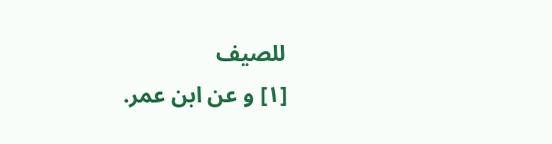للصيف
[١] و عن ابن عمر.